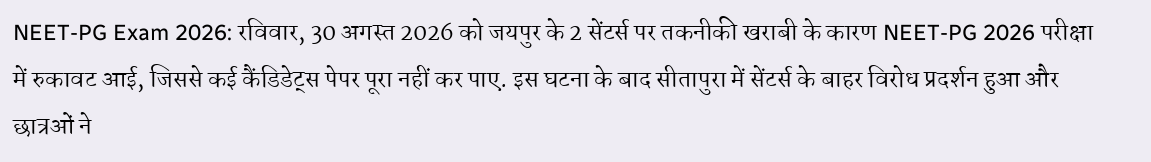NEET-PG Exam 2026: रविवार, 30 अगस्त 2026 को जयपुर के 2 सेंटर्स पर तकनीकी खराबी के कारण NEET-PG 2026 परीक्षा में रुकावट आई, जिससे कई कैंडिडेट्स पेपर पूरा नहीं कर पाए. इस घटना के बाद सीतापुरा में सेंटर्स के बाहर विरोध प्रदर्शन हुआ और छात्रओं ने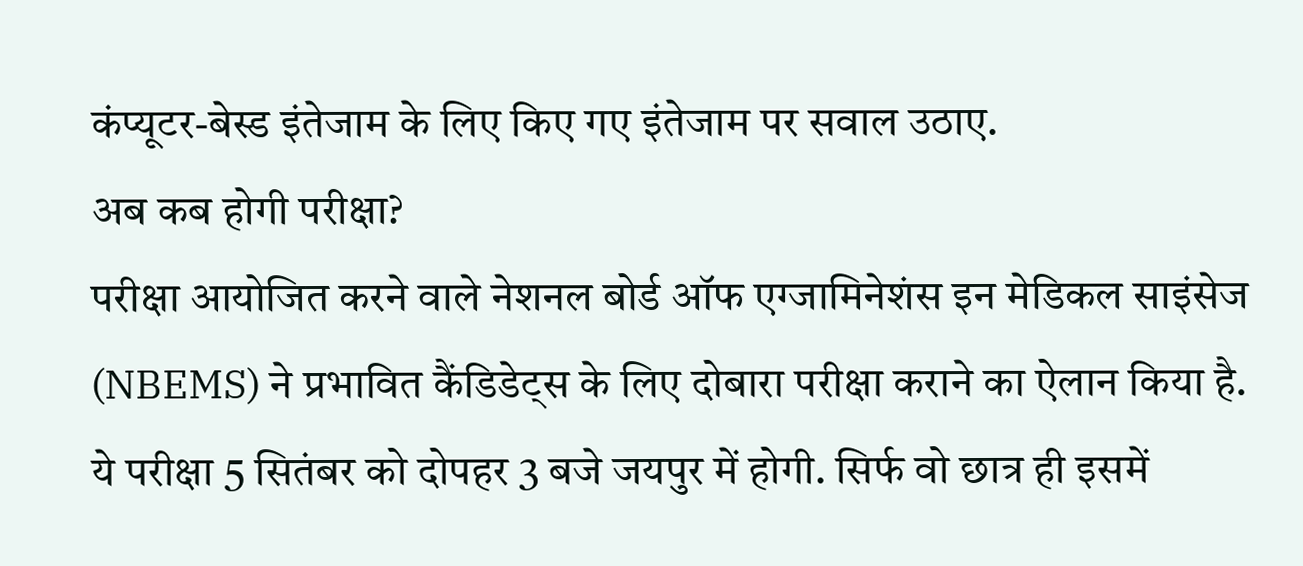कंप्यूटर-बेस्ड इंतेजाम के लिए किए गए इंतेजाम पर सवाल उठाए.
अब कब होगी परीक्षा?
परीक्षा आयोजित करने वाले नेशनल बोर्ड ऑफ एग्जामिनेशंस इन मेडिकल साइंसेज (NBEMS) ने प्रभावित कैंडिडेट्स के लिए दोबारा परीक्षा कराने का ऐलान किया है. ये परीक्षा 5 सितंबर को दोपहर 3 बजे जयपुर में होगी. सिर्फ वो छात्र ही इसमें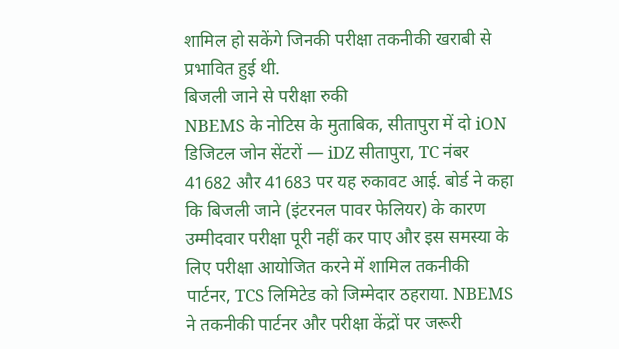शामिल हो सकेंगे जिनकी परीक्षा तकनीकी खराबी से प्रभावित हुई थी.
बिजली जाने से परीक्षा रुकी
NBEMS के नोटिस के मुताबिक, सीतापुरा में दो iON डिजिटल जोन सेंटरों — iDZ सीतापुरा, TC नंबर 41682 और 41683 पर यह रुकावट आई. बोर्ड ने कहा कि बिजली जाने (इंटरनल पावर फेलियर) के कारण उम्मीदवार परीक्षा पूरी नहीं कर पाए और इस समस्या के लिए परीक्षा आयोजित करने में शामिल तकनीकी पार्टनर, TCS लिमिटेड को जिम्मेदार ठहराया. NBEMS ने तकनीकी पार्टनर और परीक्षा केंद्रों पर जरूरी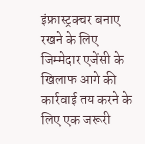इंफ्रास्ट्रक्चर बनाए रखने के लिए जिम्मेदार एजेंसी के खिलाफ आगे की कार्रवाई तय करने के लिए एक जरूरी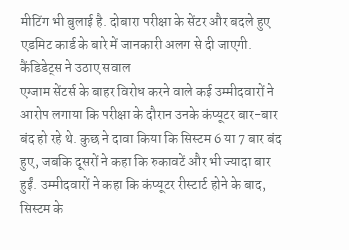मीटिंग भी बुलाई है. दोबारा परीक्षा के सेंटर और बदले हुए एडमिट कार्ड के बारे में जानकारी अलग से दी जाएगी.
कैंडिडेट्स ने उठाए सवाल
एग्जाम सेंटर्स के बाहर विरोध करने वाले कई उम्मीदवारों ने आरोप लगाया कि परीक्षा के दौरान उनके कंप्यूटर बार-बार बंद हो रहे थे. कुछ ने दावा किया कि सिस्टम 6 या 7 बार बंद हुए, जबकि दूसरों ने कहा कि रुकावटें और भी ज्यादा बार हुईं. उम्मीदवारों ने कहा कि कंप्यूटर रीस्टार्ट होने के बाद, सिस्टम के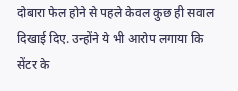दोबारा फेल होने से पहले केवल कुछ ही सवाल दिखाई दिए. उन्होंने ये भी आरोप लगाया कि सेंटर के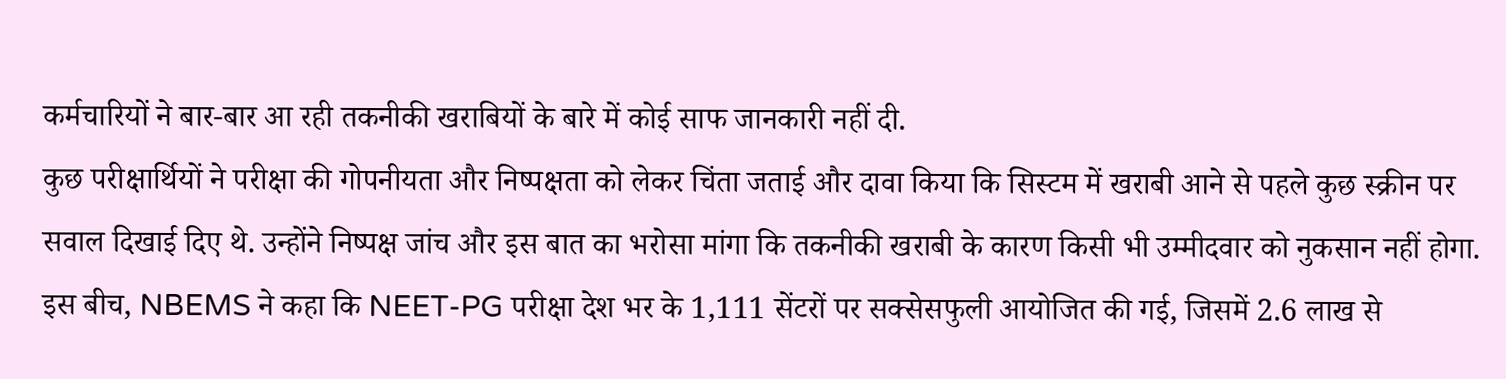कर्मचारियों ने बार-बार आ रही तकनीकी खराबियों के बारे में कोई साफ जानकारी नहीं दी.
कुछ परीक्षार्थियों ने परीक्षा की गोपनीयता और निष्पक्षता को लेकर चिंता जताई और दावा किया कि सिस्टम में खराबी आने से पहले कुछ स्क्रीन पर सवाल दिखाई दिए थे. उन्होंने निष्पक्ष जांच और इस बात का भरोसा मांगा कि तकनीकी खराबी के कारण किसी भी उम्मीदवार को नुकसान नहीं होगा. इस बीच, NBEMS ने कहा कि NEET-PG परीक्षा देश भर के 1,111 सेंटरों पर सक्सेसफुली आयोजित की गई, जिसमें 2.6 लाख से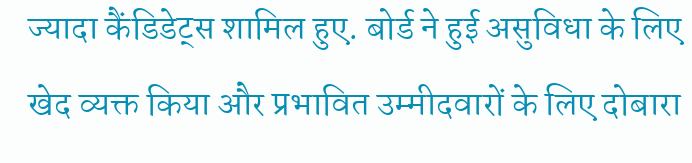ज्यादा कैंडिडेट्स शामिल हुए. बोर्ड ने हुई असुविधा के लिए खेद व्यक्त किया और प्रभावित उम्मीदवारों के लिए दोबारा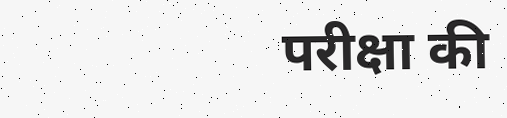परीक्षा की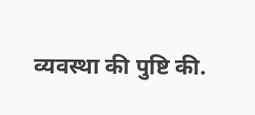व्यवस्था की पुष्टि की.